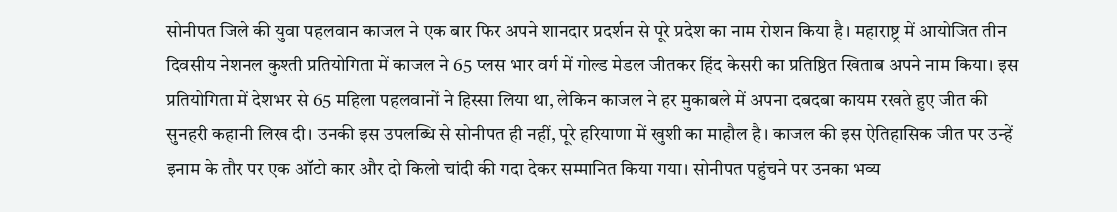सोनीपत जिले की युवा पहलवान काजल ने एक बार फिर अपने शानदार प्रदर्शन से पूरे प्रदेश का नाम रोशन किया है। महाराष्ट्र में आयोजित तीन दिवसीय नेशनल कुश्ती प्रतियोगिता में काजल ने 65 प्लस भार वर्ग में गोल्ड मेडल जीतकर हिंद केसरी का प्रतिष्ठित खिताब अपने नाम किया। इस प्रतियोगिता में देशभर से 65 महिला पहलवानों ने हिस्सा लिया था, लेकिन काजल ने हर मुकाबले में अपना दबदबा कायम रखते हुए जीत की सुनहरी कहानी लिख दी। उनकी इस उपलब्धि से सोनीपत ही नहीं, पूरे हरियाणा में खुशी का माहौल है। काजल की इस ऐतिहासिक जीत पर उन्हें इनाम के तौर पर एक ऑटो कार और दो किलो चांदी की गदा देकर सम्मानित किया गया। सोनीपत पहुंचने पर उनका भव्य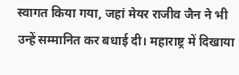स्वागत किया गया, जहां मेयर राजीव जैन ने भी उन्हें सम्मानित कर बधाई दी। महाराष्ट्र में दिखाया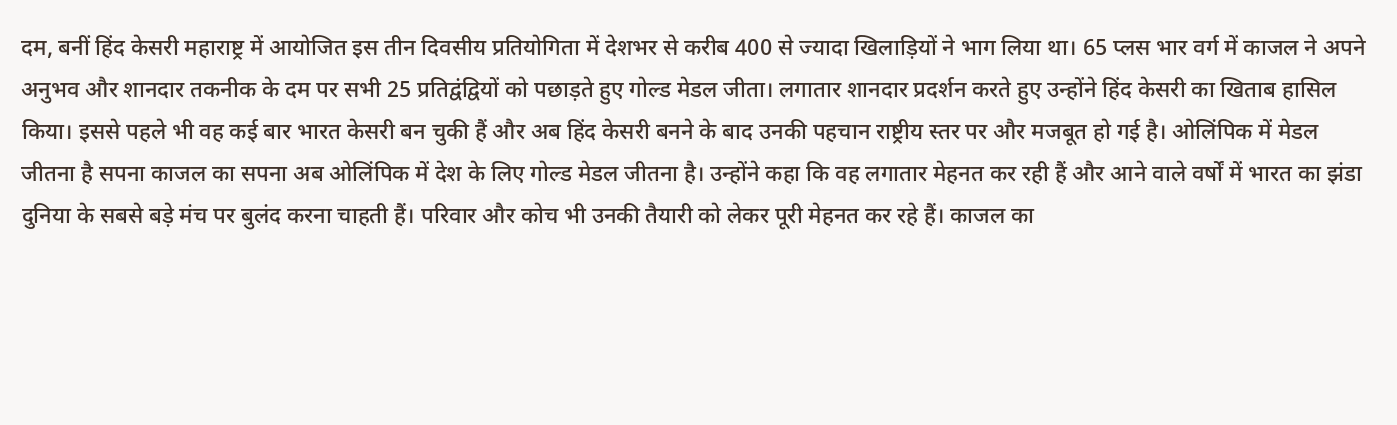दम, बनीं हिंद केसरी महाराष्ट्र में आयोजित इस तीन दिवसीय प्रतियोगिता में देशभर से करीब 400 से ज्यादा खिलाड़ियों ने भाग लिया था। 65 प्लस भार वर्ग में काजल ने अपने अनुभव और शानदार तकनीक के दम पर सभी 25 प्रतिद्वंद्वियों को पछाड़ते हुए गोल्ड मेडल जीता। लगातार शानदार प्रदर्शन करते हुए उन्होंने हिंद केसरी का खिताब हासिल किया। इससे पहले भी वह कई बार भारत केसरी बन चुकी हैं और अब हिंद केसरी बनने के बाद उनकी पहचान राष्ट्रीय स्तर पर और मजबूत हो गई है। ओलिंपिक में मेडल जीतना है सपना काजल का सपना अब ओलिंपिक में देश के लिए गोल्ड मेडल जीतना है। उन्होंने कहा कि वह लगातार मेहनत कर रही हैं और आने वाले वर्षों में भारत का झंडा दुनिया के सबसे बड़े मंच पर बुलंद करना चाहती हैं। परिवार और कोच भी उनकी तैयारी को लेकर पूरी मेहनत कर रहे हैं। काजल का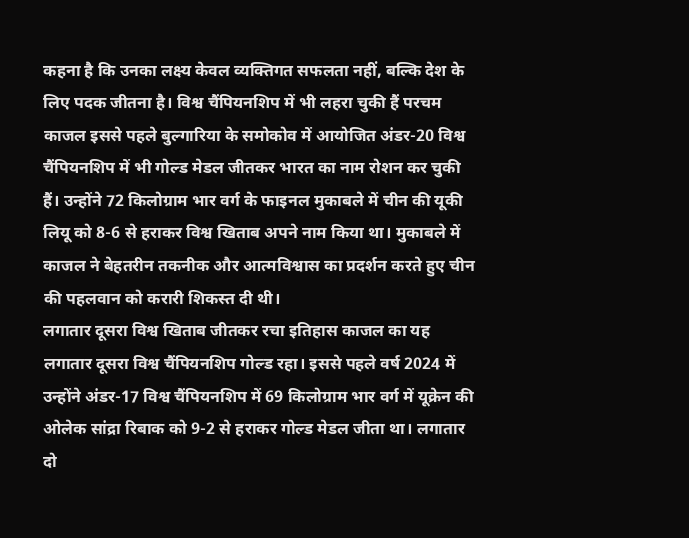कहना है कि उनका लक्ष्य केवल व्यक्तिगत सफलता नहीं, बल्कि देश के लिए पदक जीतना है। विश्व चैंपियनशिप में भी लहरा चुकी हैं परचम काजल इससे पहले बुल्गारिया के समोकोव में आयोजित अंडर-20 विश्व चैंपियनशिप में भी गोल्ड मेडल जीतकर भारत का नाम रोशन कर चुकी हैं। उन्होंने 72 किलोग्राम भार वर्ग के फाइनल मुकाबले में चीन की यूकी लियू को 8-6 से हराकर विश्व खिताब अपने नाम किया था। मुकाबले में काजल ने बेहतरीन तकनीक और आत्मविश्वास का प्रदर्शन करते हुए चीन की पहलवान को करारी शिकस्त दी थी।
लगातार दूसरा विश्व खिताब जीतकर रचा इतिहास काजल का यह लगातार दूसरा विश्व चैंपियनशिप गोल्ड रहा। इससे पहले वर्ष 2024 में उन्होंने अंडर-17 विश्व चैंपियनशिप में 69 किलोग्राम भार वर्ग में यूक्रेन की ओलेक सांद्रा रिबाक को 9-2 से हराकर गोल्ड मेडल जीता था। लगातार दो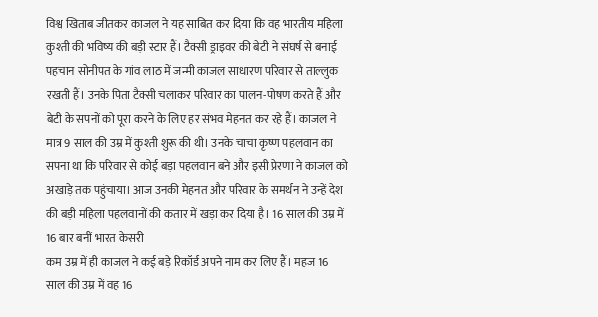विश्व खिताब जीतकर काजल ने यह साबित कर दिया कि वह भारतीय महिला कुश्ती की भविष्य की बड़ी स्टार हैं। टैक्सी ड्राइवर की बेटी ने संघर्ष से बनाई पहचान सोनीपत के गांव लाठ में जन्मी काजल साधारण परिवार से ताल्लुक रखती हैं। उनके पिता टैक्सी चलाकर परिवार का पालन-पोषण करते हैं और बेटी के सपनों को पूरा करने के लिए हर संभव मेहनत कर रहे हैं। काजल ने मात्र 9 साल की उम्र में कुश्ती शुरू की थी। उनके चाचा कृष्ण पहलवान का सपना था कि परिवार से कोई बड़ा पहलवान बने और इसी प्रेरणा ने काजल को अखाड़े तक पहुंचाया। आज उनकी मेहनत और परिवार के समर्थन ने उन्हें देश की बड़ी महिला पहलवानों की कतार में खड़ा कर दिया है। 16 साल की उम्र में 16 बार बनीं भारत केसरी
कम उम्र में ही काजल ने कई बड़े रिकॉर्ड अपने नाम कर लिए हैं। महज 16 साल की उम्र में वह 16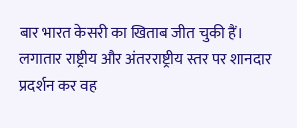बार भारत केसरी का खिताब जीत चुकी हैं। लगातार राष्ट्रीय और अंतरराष्ट्रीय स्तर पर शानदार प्रदर्शन कर वह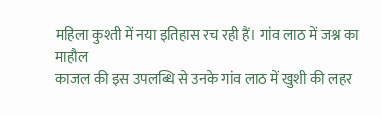महिला कुश्ती में नया इतिहास रच रही हैं। गांव लाठ में जश्न का माहौल
काजल की इस उपलब्धि से उनके गांव लाठ में खुशी की लहर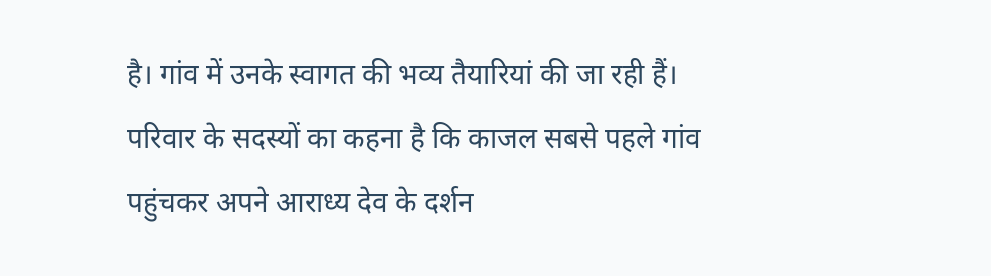है। गांव में उनके स्वागत की भव्य तैयारियां की जा रही हैं। परिवार के सदस्यों का कहना है कि काजल सबसे पहले गांव पहुंचकर अपने आराध्य देव के दर्शन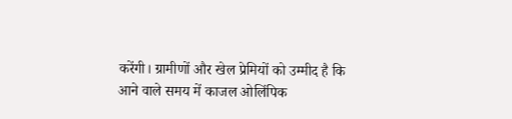करेंगी। ग्रामीणों और खेल प्रेमियों को उम्मीद है कि आने वाले समय में काजल ओलिंपिक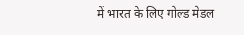में भारत के लिए गोल्ड मेडल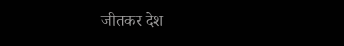जीतकर देश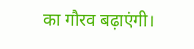का गौरव बढ़ाएंगी।